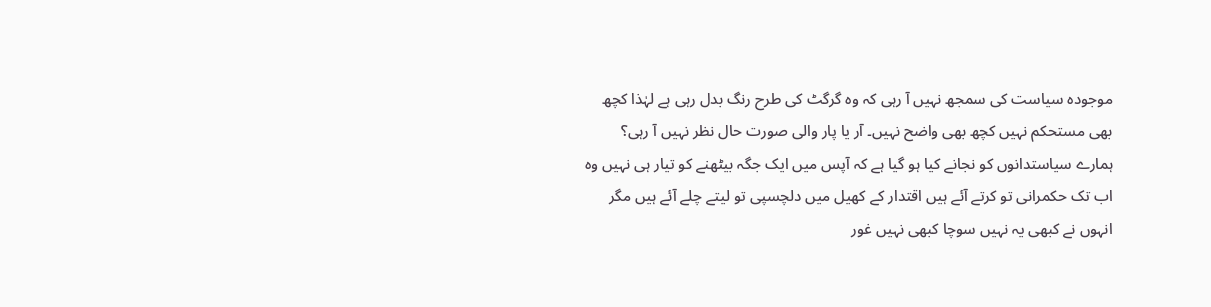موجودہ سیاست کی سمجھ نہیں آ رہی کہ وہ گرگٹ کی طرح رنگ بدل رہی ہے لہٰذا کچھ بھی مستحکم نہیں کچھ بھی واضح نہیں۔ آر یا پار والی صورت حال نظر نہیں آ رہی؟
ہمارے سیاستدانوں کو نجانے کیا ہو گیا ہے کہ آپس میں ایک جگہ بیٹھنے کو تیار ہی نہیں وہ اب تک حکمرانی تو کرتے آئے ہیں اقتدار کے کھیل میں دلچسپی تو لیتے چلے آئے ہیں مگر انہوں نے کبھی یہ نہیں سوچا کبھی نہیں غور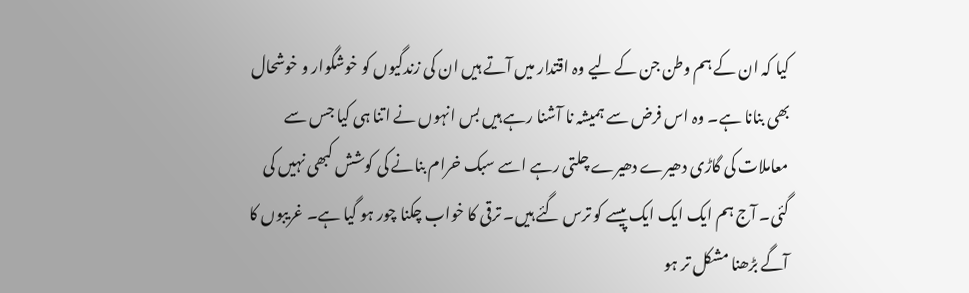کیا کہ ان کے ہم وطن جن کے لیے وہ اقتدار میں آتے ہیں ان کی زندگیوں کو خوشگوار و خوشحال بھی بنانا ہے۔ وہ اس فرض سے ہمیشہ نا آشنا رہے ہیں بس انہوں نے اتنا ہی کیا جس سے معاملات کی گاڑی دھیرے دھیرے چلتی رہے اسے سبک خرام بنانے کی کوشش کبھی نہیں کی گئی۔ آج ہم ایک ایک ایک پیسے کو ترس گئے ہیں۔ ترقی کا خواب چکنا چور ہو گیا ہے۔ غریبوں کا آگے بڑھنا مشکل تر ہو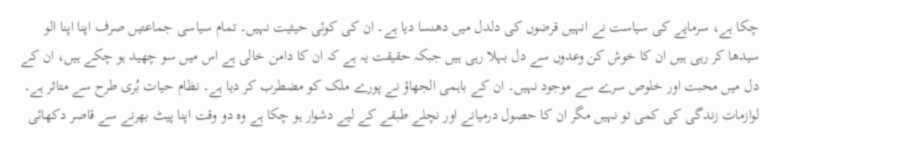چکا ہے، سرمایے کی سیاست نے انہیں قرضوں کی دلدل میں دھنسا دیا ہے۔ ان کی کوئی حیثیت نہیں۔ تمام سیاسی جماعتیں صرف اپنا اپنا الو سیدھا کر رہی ہیں ان کا خوش کن وعدوں سے دل بہلا رہی ہیں جبکہ حقیقت یہ ہے کہ ان کا دامن خالی ہے اس میں سو چھید ہو چکے ہیں، ان کے دل میں محبت اور خلوص سرے سے موجود نہیں۔ ان کے باہمی الجھاؤ نے پورے ملک کو مضطرب کر دیا ہے۔ نظام حیات بُری طرح سے متاثر ہے۔ لوازمات زندگی کی کمی تو نہیں مگر ان کا حصول درمیانے اور نچلے طبقے کے لیے دشوار ہو چکا ہے وہ دو وقت اپنا پیٹ بھرنے سے قاصر دکھائی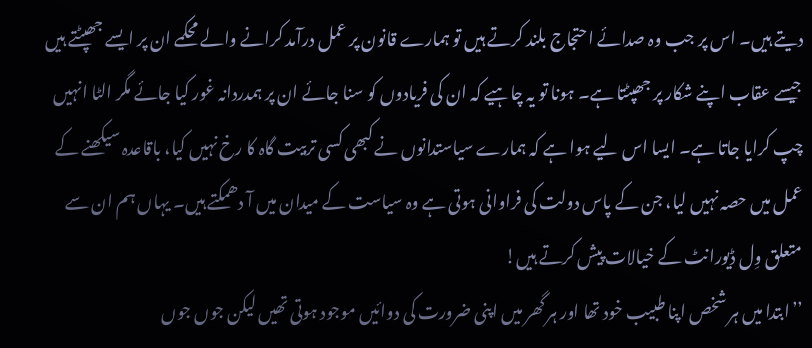دیتے ہیں۔ اس پر جب وہ صدائے احتجاج بلند کرتے ہیں تو ہمارے قانون پر عمل درآمد کرانے والے محکمے ان پر ایسے جھپٹتے ہیں جیسے عقاب اپنے شکار پر جھپٹتا ہے۔ ہونا تو یہ چاہیے کہ ان کی فریادوں کو سنا جائے ان پر ہمدردانہ غور کیا جائے مگر الٹا انہیں چپ کرایا جاتا ہے۔ ایسا اس لیے ہوا ہے کہ ہمارے سیاستدانوں نے کبھی کسی تربیت گاہ کا رخ نہیں کیا، باقاعدہ سیکھنے کے عمل میں حصہ نہیں لیا، جن کے پاس دولت کی فراوانی ہوتی ہے وہ سیاست کے میدان میں آ دھمکتے ہیں۔ یہاں ہم ان سے متعلق وِل ڈیورانٹ کے خیالات پیش کرتے ہیں!
’’ابتدا میں ہر شخص اپنا طبیب خود تھا اور ہر گھر میں اپنی ضرورت کی دوائیں موجود ہوتی تھیں لیکن جوں جوں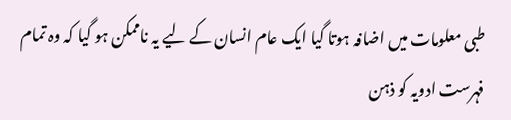طبی معلومات میں اضافہ ہوتا گیا ایک عام انسان کے لیے یہ ناممکن ہو گیا کہ وہ تمام فہرست ادویہ کو ذہن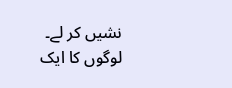نشیں کر لے۔ لوگوں کا ایک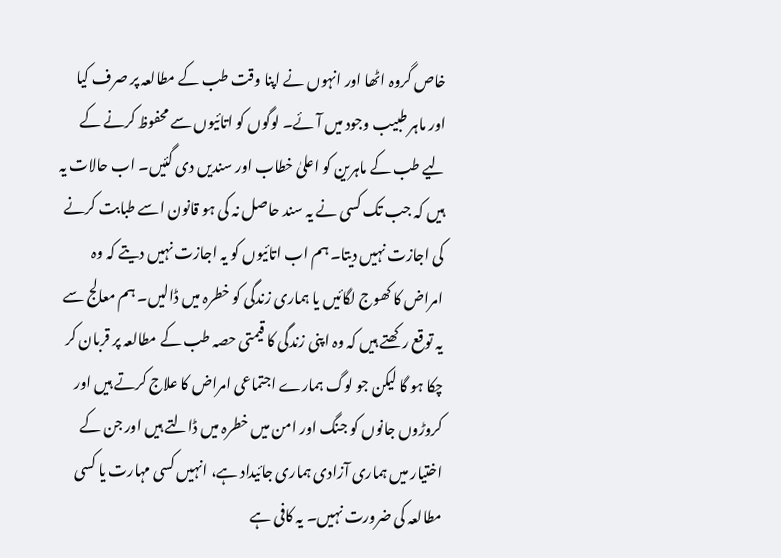خاص گروہ اٹھا اور انہوں نے اپنا وقت طب کے مطالعہ پر صرف کیا اور ماہر طبیب وجود میں آئے۔ لوگوں کو اتائیوں سے محفوظ کرنے کے لیے طب کے ماہرین کو اعلیٰ خطاب اور سندیں دی گئیں۔ اب حالات یہ ہیں کہ جب تک کسی نے یہ سند حاصل نہ کی ہو قانون اسے طبابت کرنے کی اجازت نہیں دیتا۔ ہم اب اتائیوں کو یہ اجازت نہیں دیتے کہ وہ امراض کا کھوج لگائیں یا ہماری زندگی کو خطرہ میں ڈالیں۔ ہم معالج سے یہ توقع رکھتے ہیں کہ وہ اپنی زندگی کا قیمتی حصہ طب کے مطالعہ پر قربان کر چکا ہو گا لیکن جو لوگ ہمارے اجتماعی امراض کا علاج کرتے ہیں اور کروڑوں جانوں کو جنگ اور امن میں خطرہ میں ڈالتے ہیں اور جن کے اختیار میں ہماری آزادی ہماری جائیداد ہے، انہیں کسی مہارت یا کسی مطالعہ کی ضرورت نہیں۔ یہ کافی ہے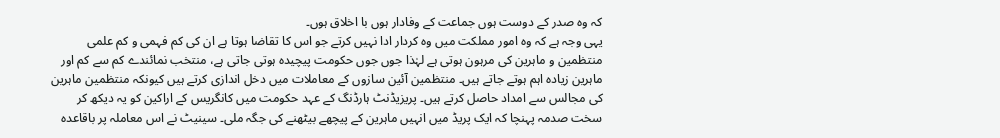کہ وہ صدر کے دوست ہوں جماعت کے وفادار ہوں با اخلاق ہوں۔
یہی وجہ ہے کہ وہ امور مملکت میں وہ کردار ادا نہیں کرتے جو اس کا تقاضا ہوتا ہے ان کی کم فہمی و کم علمی منتظمین و ماہرین کی مرہون ہوتی ہے لہٰذا جوں جوں حکومت پیچیدہ ہوتی جاتی ہے، منتخب نمائندے کم سے کم اور ماہرین زیادہ اہم ہوتے جاتے ہیں۔ منتظمین آئین سازوں کے معاملات میں دخل اندازی کرتے ہیں کیونکہ منتظمین ماہرین کی مجالس سے امداد حاصل کرتے ہیں۔ پریزیڈنٹ ہارڈنگ کے عہد حکومت میں کانگریس کے اراکین کو یہ دیکھ کر سخت صدمہ پہنچا کہ ایک پریڈ میں انہیں ماہرین کے پیچھے بیٹھنے کی جگہ ملی۔ سینیٹ نے اس معاملہ پر باقاعدہ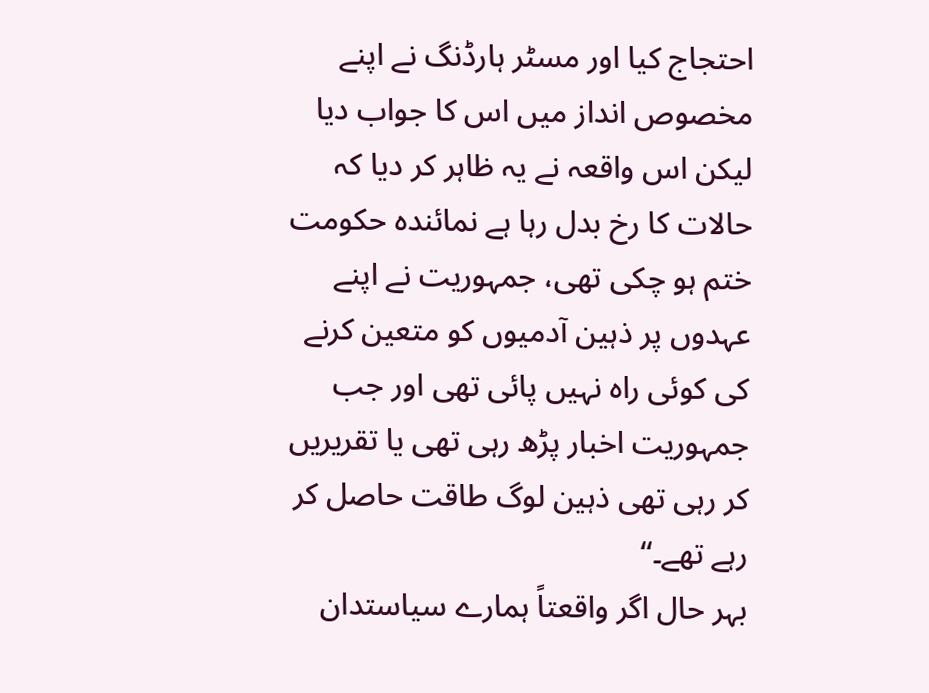احتجاج کیا اور مسٹر ہارڈنگ نے اپنے مخصوص انداز میں اس کا جواب دیا لیکن اس واقعہ نے یہ ظاہر کر دیا کہ حالات کا رخ بدل رہا ہے نمائندہ حکومت ختم ہو چکی تھی، جمہوریت نے اپنے عہدوں پر ذہین آدمیوں کو متعین کرنے کی کوئی راہ نہیں پائی تھی اور جب جمہوریت اخبار پڑھ رہی تھی یا تقریریں کر رہی تھی ذہین لوگ طاقت حاصل کر رہے تھے۔‘‘
بہر حال اگر واقعتاً ہمارے سیاستدان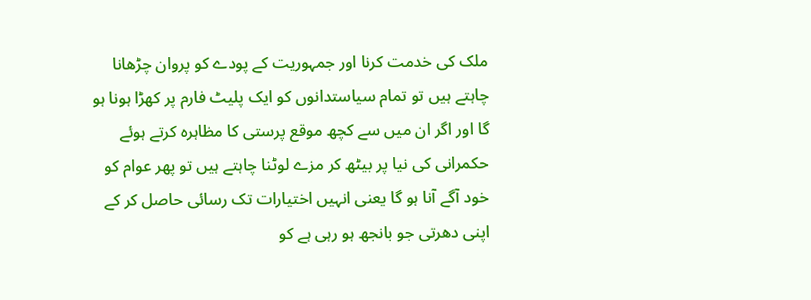ملک کی خدمت کرنا اور جمہوریت کے پودے کو پروان چڑھانا چاہتے ہیں تو تمام سیاستدانوں کو ایک پلیٹ فارم پر کھڑا ہونا ہو گا اور اگر ان میں سے کچھ موقع پرستی کا مظاہرہ کرتے ہوئے حکمرانی کی نیا پر بیٹھ کر مزے لوٹنا چاہتے ہیں تو پھر عوام کو خود آگے آنا ہو گا یعنی انہیں اختیارات تک رسائی حاصل کر کے اپنی دھرتی جو بانجھ ہو رہی ہے کو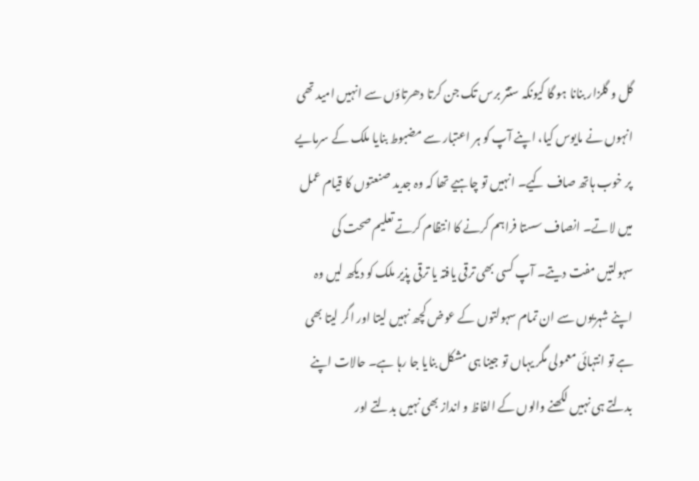گل و گلزار بنانا ہو گا کیونکہ ستتر برس تک جن کرتا دھرتاؤں سے انہیں امید تھی انہوں نے مایوس کیا، اپنے آپ کو ہر اعتبار سے مضبوط بنایا ملک کے سرمایے پر خوب ہاتھ صاف کیے۔ انہیں تو چاہیے تھا کہ وہ جدید صنعتوں کا قیام عمل میں لاتے۔ انصاف سستا فراہم کرنے کا انتظام کرتے تعلیم صحت کی سہولتیں مفت دیتے۔ آپ کسی بھی ترقی یافتہ یا ترقی پذیر ملک کو دیکھ لیں وہ اپنے شہریوں سے ان تمام سہولتوں کے عوض کچھ نہیں لیتا اور اگر لیتا بھی ہے تو انتہائی معمولی مگر یہاں تو جینا ہی مشکل بنایا جا رہا ہے۔ حالات اپنے بدلتے ہی نہیں لکھنے والوں کے الفاظ و انداز بھی نہیں بدلتے اور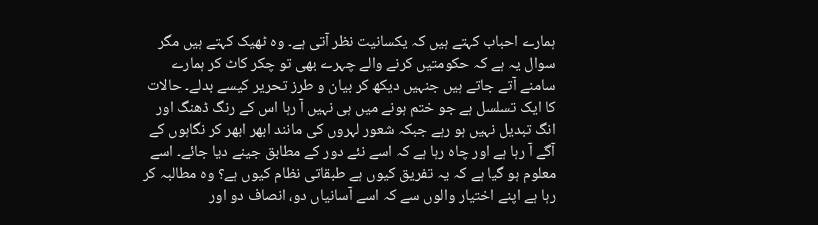ہمارے احباب کہتے ہیں کہ یکسانیت نظر آتی ہے۔ وہ ٹھیک کہتے ہیں مگر سوال یہ ہے کہ حکومتیں کرنے والے چہرے بھی تو چکر کاٹ کر ہمارے سامنے آتے جاتے ہیں جنہیں دیکھ کر بیان و طرز تحریر کیسے بدلے۔ حالات کا ایک تسلسل ہے جو ختم ہونے میں ہی نہیں آ رہا اس کے رنگ ڈھنگ اور انگ تبدیل نہیں ہو رہے جبکہ شعور لہروں کی مانند ابھر ابھر کر نگاہوں کے آگے آ رہا ہے اور چاہ رہا ہے کہ اسے نئے دور کے مطابق جینے دیا جائے۔ اسے معلوم ہو گیا ہے کہ یہ تفریق کیوں ہے طبقاتی نظام کیوں ہے؟ وہ مطالبہ کر رہا ہے اپنے اختیار والوں سے کہ اسے آسانیاں دو، انصاف دو اور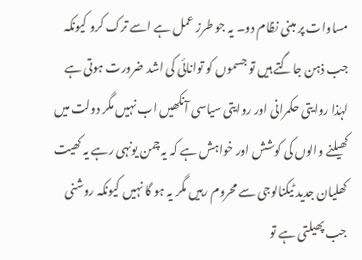مساوات پر مبنی نظام دو۔ یہ جو طرز عمل ہے اسے ترک کرو کیونکہ جب ذہن جاگتے ہیں تو جسموں کو توانائی کی اشد ضرورت ہوتی ہے لہٰذا روایتی حکمرانی اور روایتی سیاسی آنکھیں اب نہیں مگر دولت میں کھیلنے والوں کی کوشش اور خواہش ہے کہ یہ چمن یونہی رہے یہ کھیت کھلیان جدید ٹیکنالوجی سے محروم رہیں مگر یہ ہو گا نہیں کیونکہ روشنی جب پھیلتی ہے تو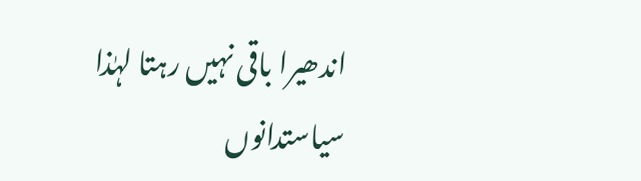اندھیرا باقی نہیں رہتا لہٰذا سیاستدانوں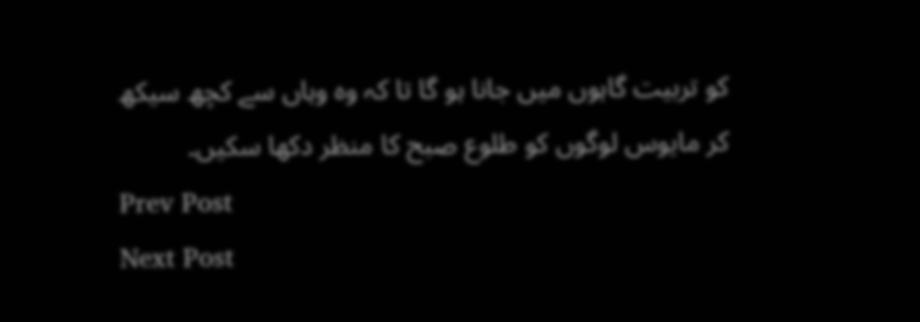کو تربیت گاہوں میں جانا ہو گا تا کہ وہ وہاں سے کچھ سیکھ کر مایوس لوگوں کو طلوع صبح کا منظر دکھا سکیں۔
Prev Post
Next Post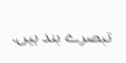تبصرے بند ہیں.